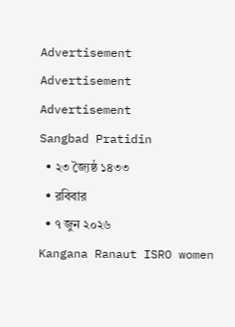Advertisement
Advertisement
Advertisement
Sangbad Pratidin
  • ২৩ জ্যৈষ্ঠ ১৪৩৩
  • রবিবার
  • ৭ জুন ২০২৬
Kangana Ranaut ISRO women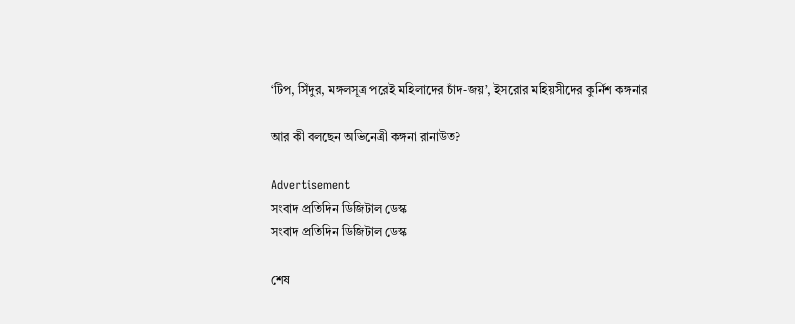‘টিপ, সিঁদুর, মঙ্গলসূত্র পরেই মহিলাদের চাঁদ-জয়’, ইসরোর মহিয়সীদের কুর্নিশ কঙ্গনার

আর কী বলছেন অভিনেত্রী কঙ্গনা রানাউত?

Advertisement
সংবাদ প্রতিদিন ডিজিটাল ডেস্ক
সংবাদ প্রতিদিন ডিজিটাল ডেস্ক

শেষ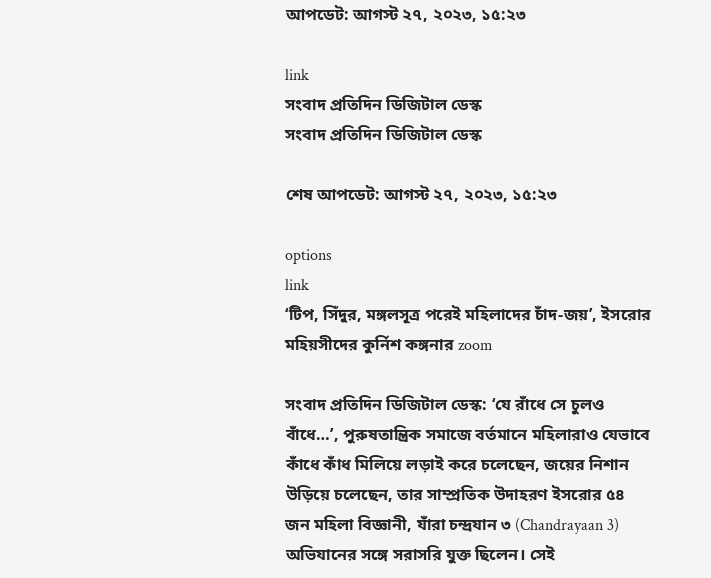আপডেট: আগস্ট ২৭, ২০২৩, ১৫:২৩

link
সংবাদ প্রতিদিন ডিজিটাল ডেস্ক
সংবাদ প্রতিদিন ডিজিটাল ডেস্ক

শেষ আপডেট: আগস্ট ২৭, ২০২৩, ১৫:২৩

options
link
‘টিপ, সিঁদুর, মঙ্গলসূত্র পরেই মহিলাদের চাঁদ-জয়’, ইসরোর মহিয়সীদের কুর্নিশ কঙ্গনার zoom

সংবাদ প্রতিদিন ডিজিটাল ডেস্ক: ‘যে রাঁধে সে চুলও বাঁধে…’, পুরুষতান্ত্রিক সমাজে বর্তমানে মহিলারাও যেভাবে কাঁধে কাঁধ মিলিয়ে লড়াই করে চলেছেন, জয়ের নিশান উড়িয়ে চলেছেন, তার সাম্প্রতিক উদাহরণ ইসরোর ৫৪ জন মহিলা বিজ্ঞানী, যাঁরা চন্দ্রযান ৩ (Chandrayaan 3) অভিযানের সঙ্গে সরাসরি যুক্ত ছিলেন। সেই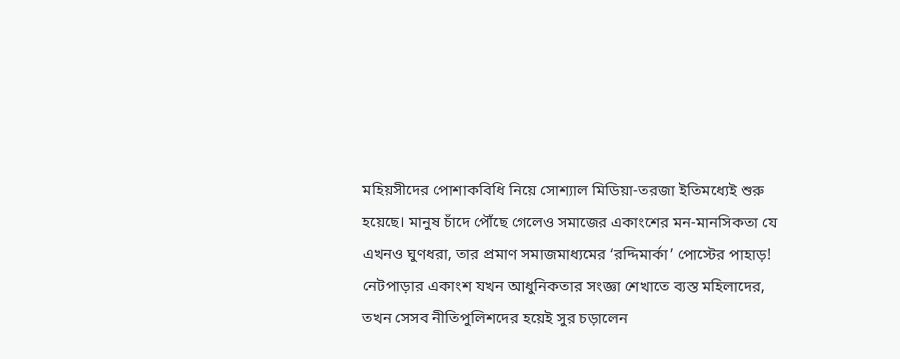মহিয়সীদের পোশাকবিধি নিয়ে সোশ্যাল মিডিয়া-তরজা ইতিমধ্যেই শুরু হয়েছে। মানুষ চাঁদে পৌঁছে গেলেও সমাজের একাংশের মন-মানসিকতা যে এখনও ঘুণধরা, তার প্রমাণ সমাজমাধ্যমের ‘রদ্দিমার্কা’ পোস্টের পাহাড়! নেটপাড়ার একাংশ যখন আধুনিকতার সংজ্ঞা শেখাতে ব্যস্ত মহিলাদের, তখন সেসব নীতিপুলিশদের হয়েই সুর চড়ালেন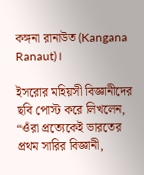কঙ্গনা রানাউত (Kangana Ranaut)।

ইসরোর মহিয়সী বিজ্ঞানীদের ছবি পোস্ট করে লিখলেন, “ওঁরা প্রত্যেকেই ভারতের প্রথম সারির বিজ্ঞানী,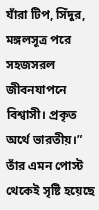যাঁরা টিপ, সিঁদুর, মঙ্গলসূত্র পরে সহজসরল জীবনযাপনে বিশ্বাসী। প্রকৃত অর্থে ভারতীয়।” তাঁর এমন পোস্ট থেকেই সৃষ্টি হয়েছে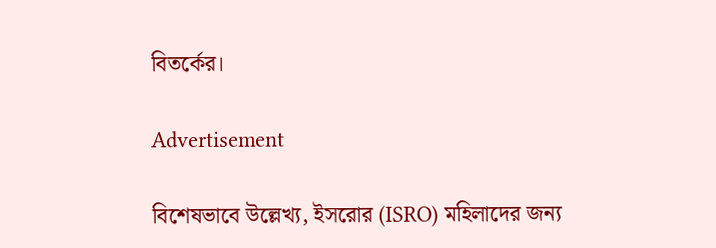বিতর্কের।

Advertisement

বিশেষভাবে উল্লেখ্য, ইসরোর (ISRO) মহিলাদের জন্য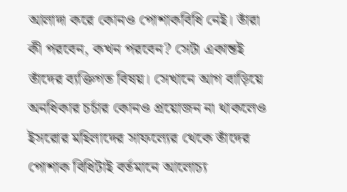আলাদা করে কোনও পোশাকবিধি নেই। তাঁরা কী পরবেন, কখন পরবেন? সেটা একান্তই তাঁদের ব্যক্তিগত বিষয়। সেখানে আগ বাড়িয়ে অনধিকার চর্চার কোনও প্রয়োজন না থাকলেও ইসরোর মহিলাদের সাফল্যের থেকে তাঁদের পোশাক বিধিটাই বর্তমানে আলোচ্য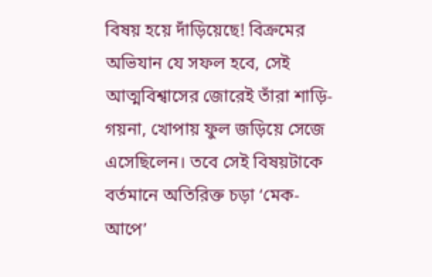বিষয় হয়ে দাঁড়িয়েছে! বিক্রমের অভিযান যে সফল হবে, সেই আত্মবিশ্বাসের জোরেই তাঁরা শাড়ি-গয়না, খোপায় ফুল জড়িয়ে সেজে এসেছিলেন। তবে সেই বিষয়টাকে বর্তমানে অতিরিক্ত চড়া ‘মেক-আপে’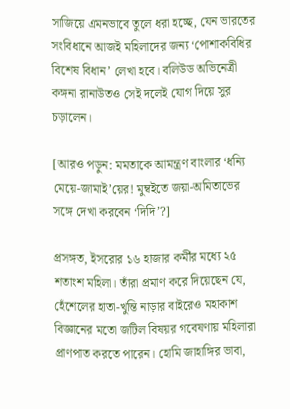সাজিয়ে এমনভাবে তুলে ধরা হচ্ছে, যেন ভারতের সংবিধানে আজই মহিলাদের জন্য ‘পোশাকবিধির বিশেষ বিধান’ লেখা হবে। বলিউড অভিনেত্রী কঙ্গনা রানাউতও সেই দলেই যোগ দিয়ে সুর চড়ালেন।

[আরও পড়ুন: মমতাকে আমন্ত্রণ বাংলার ‘ধন্যি মেয়ে-জামাই’য়ের! মুম্বইতে জয়া-অমিতাভের সঙ্গে দেখা করবেন ‘দিদি’?]

প্রসঙ্গত, ইসরোর ১৬ হাজার কর্মীর মধ্যে ২৫ শতাংশ মহিলা। তাঁরা প্রমাণ করে দিয়েছেন যে, হেঁশেলের হাতা-খুন্তি নাড়ার বাইরেও মহাকাশ বিজ্ঞানের মতো জটিল বিষয়র গবেষণায় মহিলারা প্রাণপাত করতে পারেন। হোমি জাহাঙ্গির ভাবা,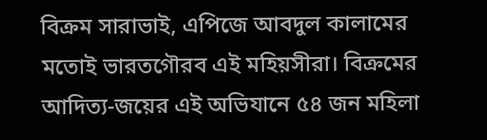বিক্রম সারাভাই, এপিজে আবদুল কালামের মতোই ভারতগৌরব এই মহিয়সীরা। বিক্রমের আদিত্য-জয়ের এই অভিযানে ৫৪ জন মহিলা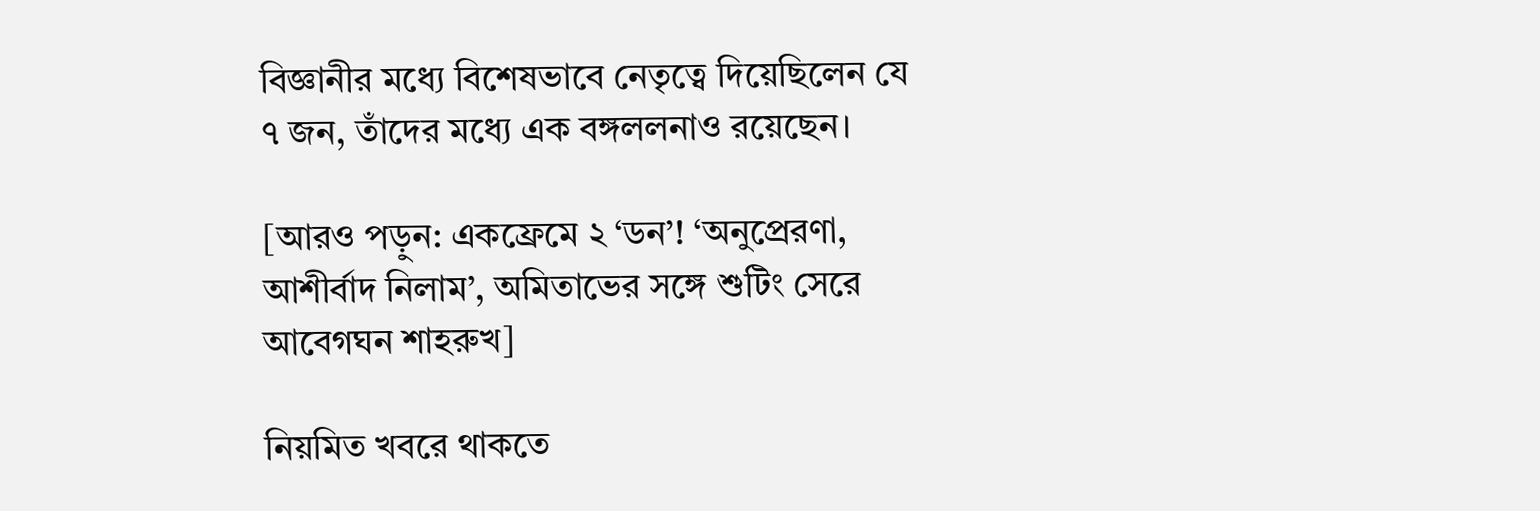বিজ্ঞানীর মধ্যে বিশেষভাবে নেতৃত্বে দিয়েছিলেন যে ৭ জন, তাঁদের মধ্যে এক বঙ্গললনাও রয়েছেন।

[আরও পড়ুন: একফ্রেমে ২ ‘ডন’! ‘অনুপ্রেরণা, আশীর্বাদ নিলাম’, অমিতাভের সঙ্গে শুটিং সেরে আবেগঘন শাহরুখ]

নিয়মিত খবরে থাকতে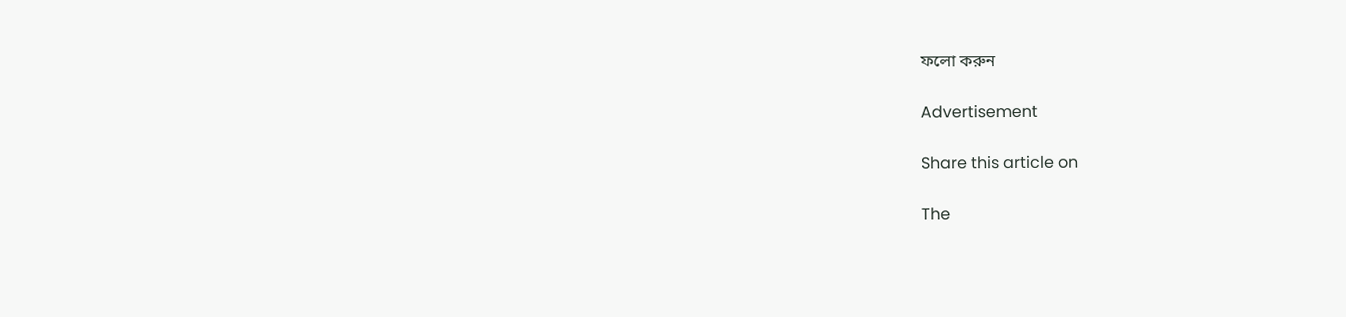ফলো করুন

Advertisement

Share this article on

The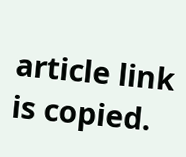article link is copied.